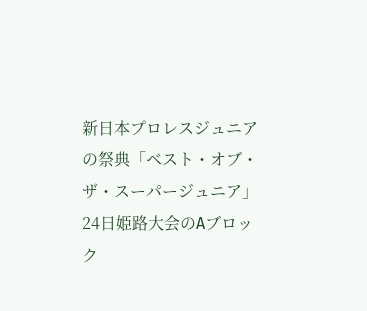新日本プロレスジュニアの祭典「ベスト・オブ・ザ・スーパージュニア」24日姫路大会のAブロック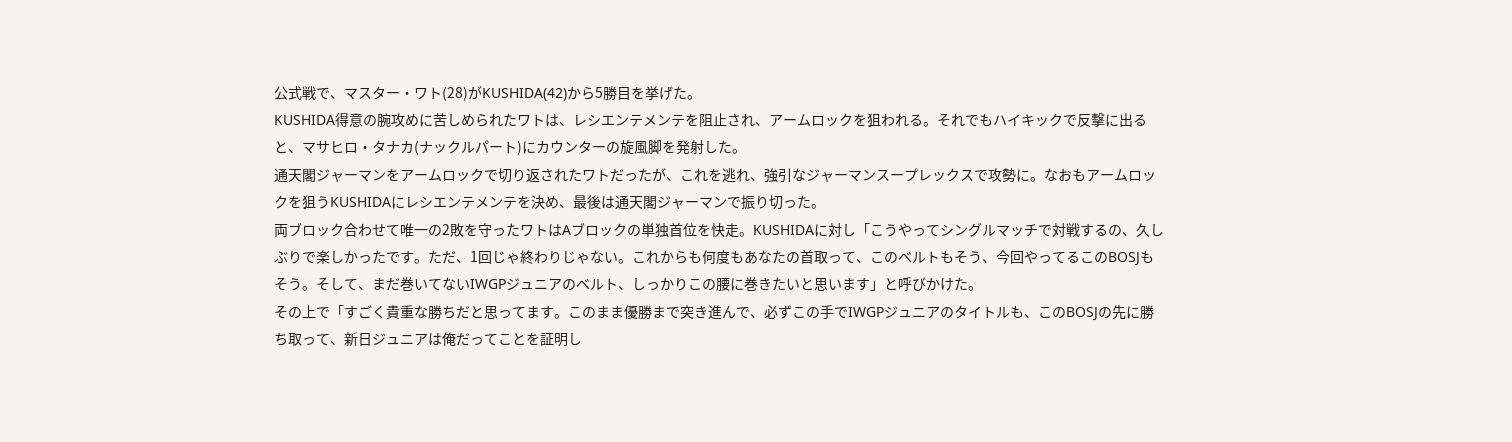公式戦で、マスター・ワト(28)がKUSHIDA(42)から5勝目を挙げた。
KUSHIDA得意の腕攻めに苦しめられたワトは、レシエンテメンテを阻止され、アームロックを狙われる。それでもハイキックで反撃に出ると、マサヒロ・タナカ(ナックルパート)にカウンターの旋風脚を発射した。
通天閣ジャーマンをアームロックで切り返されたワトだったが、これを逃れ、強引なジャーマンスープレックスで攻勢に。なおもアームロックを狙うKUSHIDAにレシエンテメンテを決め、最後は通天閣ジャーマンで振り切った。
両ブロック合わせて唯一の2敗を守ったワトはAブロックの単独首位を快走。KUSHIDAに対し「こうやってシングルマッチで対戦するの、久しぶりで楽しかったです。ただ、1回じゃ終わりじゃない。これからも何度もあなたの首取って、このベルトもそう、今回やってるこのBOSJもそう。そして、まだ巻いてないIWGPジュニアのベルト、しっかりこの腰に巻きたいと思います」と呼びかけた。
その上で「すごく貴重な勝ちだと思ってます。このまま優勝まで突き進んで、必ずこの手でIWGPジュニアのタイトルも、このBOSJの先に勝ち取って、新日ジュニアは俺だってことを証明し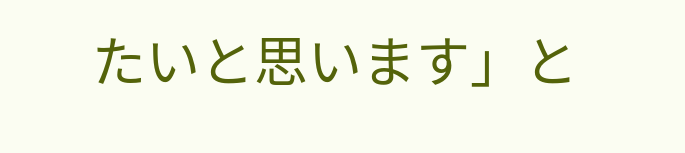たいと思います」と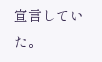宣言していた。